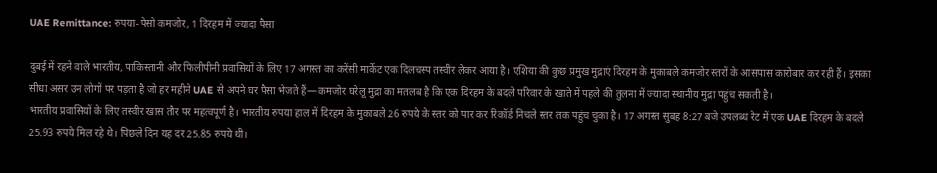UAE Remittance: रुपया-पेसो कमजोर, 1 दिरहम में ज्यादा पैसा

दुबई में रहने वाले भारतीय, पाकिस्तानी और फिलीपीनी प्रवासियों के लिए 17 अगस्त का करेंसी मार्केट एक दिलचस्प तस्वीर लेकर आया है। एशिया की कुछ प्रमुख मुद्राएं दिरहम के मुकाबले कमजोर स्तरों के आसपास कारोबार कर रही हैं। इसका सीधा असर उन लोगों पर पड़ता है जो हर महीने UAE से अपने घर पैसा भेजते हैं—कमजोर घरेलू मुद्रा का मतलब है कि एक दिरहम के बदले परिवार के खाते में पहले की तुलना में ज्यादा स्थानीय मुद्रा पहुंच सकती है।
भारतीय प्रवासियों के लिए तस्वीर खास तौर पर महत्वपूर्ण है। भारतीय रुपया हाल में दिरहम के मुकाबले 26 रुपये के स्तर को पार कर रिकॉर्ड निचले स्तर तक पहुंच चुका है। 17 अगस्त सुबह 8:27 बजे उपलब्ध रेट में एक UAE दिरहम के बदले 25.93 रुपये मिल रहे थे। पिछले दिन यह दर 25.85 रुपये थी।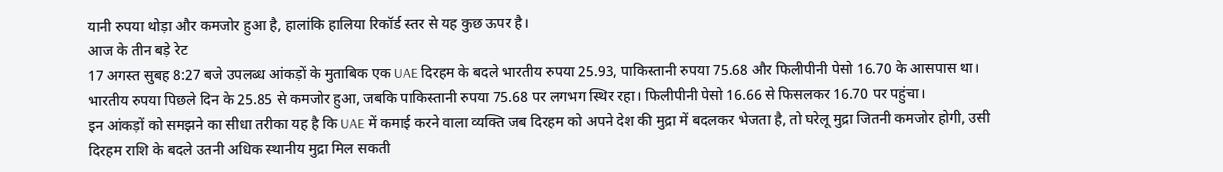यानी रुपया थोड़ा और कमजोर हुआ है, हालांकि हालिया रिकॉर्ड स्तर से यह कुछ ऊपर है।
आज के तीन बड़े रेट
17 अगस्त सुबह 8:27 बजे उपलब्ध आंकड़ों के मुताबिक एक UAE दिरहम के बदले भारतीय रुपया 25.93, पाकिस्तानी रुपया 75.68 और फिलीपीनी पेसो 16.70 के आसपास था। भारतीय रुपया पिछले दिन के 25.85 से कमजोर हुआ, जबकि पाकिस्तानी रुपया 75.68 पर लगभग स्थिर रहा। फिलीपीनी पेसो 16.66 से फिसलकर 16.70 पर पहुंचा।
इन आंकड़ों को समझने का सीधा तरीका यह है कि UAE में कमाई करने वाला व्यक्ति जब दिरहम को अपने देश की मुद्रा में बदलकर भेजता है, तो घरेलू मुद्रा जितनी कमजोर होगी, उसी दिरहम राशि के बदले उतनी अधिक स्थानीय मुद्रा मिल सकती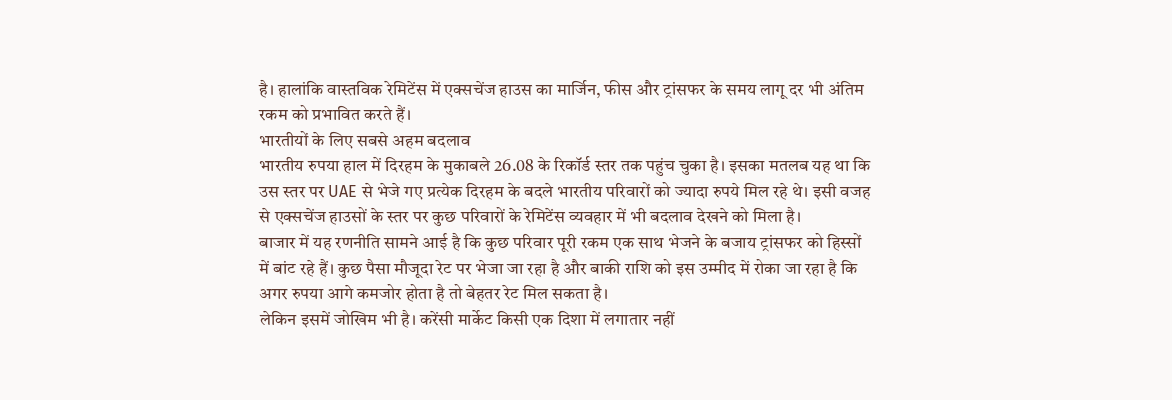है। हालांकि वास्तविक रेमिटेंस में एक्सचेंज हाउस का मार्जिन, फीस और ट्रांसफर के समय लागू दर भी अंतिम रकम को प्रभावित करते हैं।
भारतीयों के लिए सबसे अहम बदलाव
भारतीय रुपया हाल में दिरहम के मुकाबले 26.08 के रिकॉर्ड स्तर तक पहुंच चुका है। इसका मतलब यह था कि उस स्तर पर UAE से भेजे गए प्रत्येक दिरहम के बदले भारतीय परिवारों को ज्यादा रुपये मिल रहे थे। इसी वजह से एक्सचेंज हाउसों के स्तर पर कुछ परिवारों के रेमिटेंस व्यवहार में भी बदलाव देखने को मिला है।
बाजार में यह रणनीति सामने आई है कि कुछ परिवार पूरी रकम एक साथ भेजने के बजाय ट्रांसफर को हिस्सों में बांट रहे हैं। कुछ पैसा मौजूदा रेट पर भेजा जा रहा है और बाकी राशि को इस उम्मीद में रोका जा रहा है कि अगर रुपया आगे कमजोर होता है तो बेहतर रेट मिल सकता है।
लेकिन इसमें जोखिम भी है। करेंसी मार्केट किसी एक दिशा में लगातार नहीं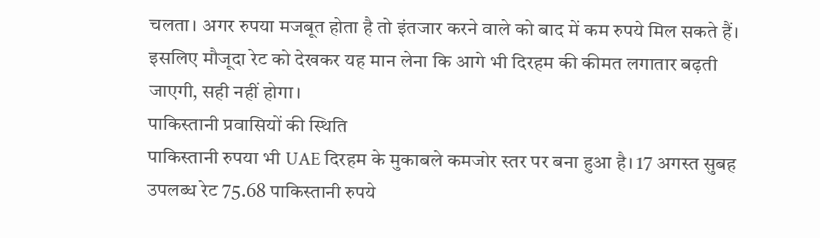चलता। अगर रुपया मजबूत होता है तो इंतजार करने वाले को बाद में कम रुपये मिल सकते हैं। इसलिए मौजूदा रेट को देखकर यह मान लेना कि आगे भी दिरहम की कीमत लगातार बढ़ती जाएगी, सही नहीं होगा।
पाकिस्तानी प्रवासियों की स्थिति
पाकिस्तानी रुपया भी UAE दिरहम के मुकाबले कमजोर स्तर पर बना हुआ है। 17 अगस्त सुबह उपलब्ध रेट 75.68 पाकिस्तानी रुपये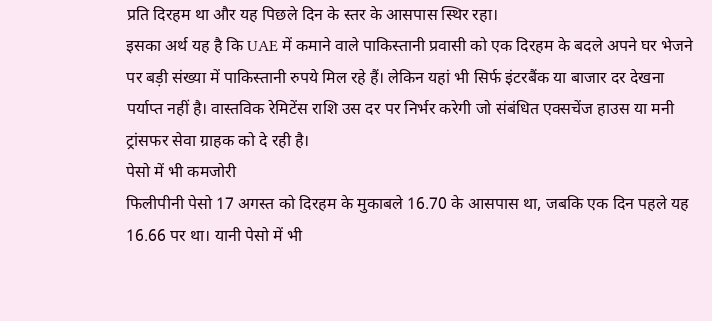प्रति दिरहम था और यह पिछले दिन के स्तर के आसपास स्थिर रहा।
इसका अर्थ यह है कि UAE में कमाने वाले पाकिस्तानी प्रवासी को एक दिरहम के बदले अपने घर भेजने पर बड़ी संख्या में पाकिस्तानी रुपये मिल रहे हैं। लेकिन यहां भी सिर्फ इंटरबैंक या बाजार दर देखना पर्याप्त नहीं है। वास्तविक रेमिटेंस राशि उस दर पर निर्भर करेगी जो संबंधित एक्सचेंज हाउस या मनी ट्रांसफर सेवा ग्राहक को दे रही है।
पेसो में भी कमजोरी
फिलीपीनी पेसो 17 अगस्त को दिरहम के मुकाबले 16.70 के आसपास था, जबकि एक दिन पहले यह 16.66 पर था। यानी पेसो में भी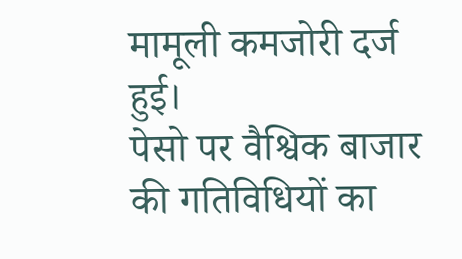मामूली कमजोरी दर्ज हुई।
पेसो पर वैश्विक बाजार की गतिविधियों का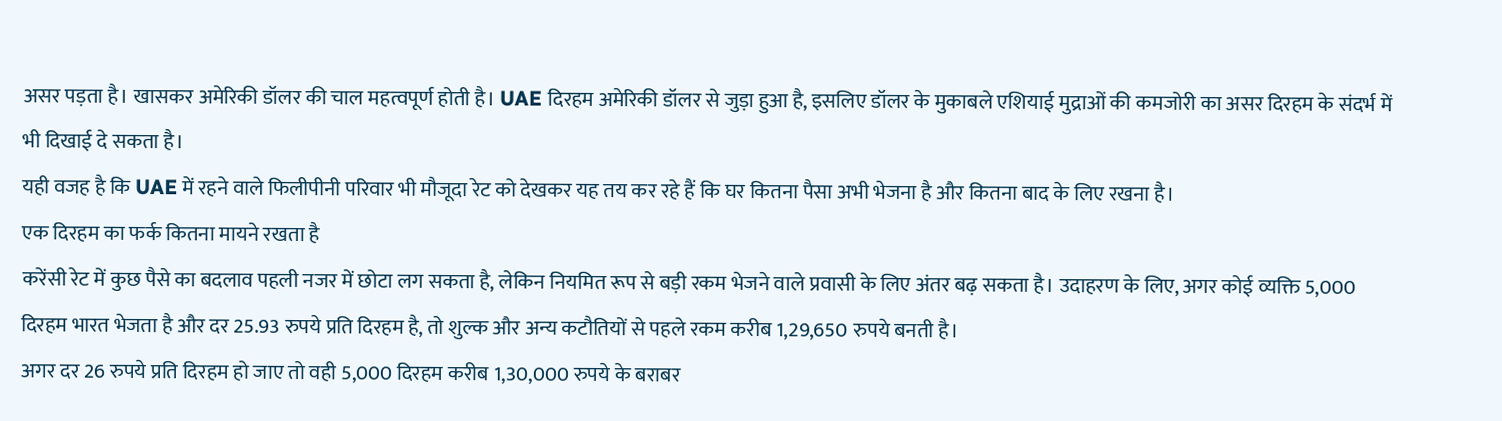असर पड़ता है। खासकर अमेरिकी डॉलर की चाल महत्वपूर्ण होती है। UAE दिरहम अमेरिकी डॉलर से जुड़ा हुआ है, इसलिए डॉलर के मुकाबले एशियाई मुद्राओं की कमजोरी का असर दिरहम के संदर्भ में भी दिखाई दे सकता है।
यही वजह है कि UAE में रहने वाले फिलीपीनी परिवार भी मौजूदा रेट को देखकर यह तय कर रहे हैं कि घर कितना पैसा अभी भेजना है और कितना बाद के लिए रखना है।
एक दिरहम का फर्क कितना मायने रखता है
करेंसी रेट में कुछ पैसे का बदलाव पहली नजर में छोटा लग सकता है, लेकिन नियमित रूप से बड़ी रकम भेजने वाले प्रवासी के लिए अंतर बढ़ सकता है। उदाहरण के लिए, अगर कोई व्यक्ति 5,000 दिरहम भारत भेजता है और दर 25.93 रुपये प्रति दिरहम है, तो शुल्क और अन्य कटौतियों से पहले रकम करीब 1,29,650 रुपये बनती है।
अगर दर 26 रुपये प्रति दिरहम हो जाए तो वही 5,000 दिरहम करीब 1,30,000 रुपये के बराबर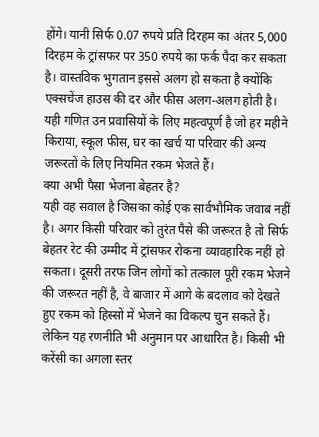होंगे। यानी सिर्फ 0.07 रुपये प्रति दिरहम का अंतर 5,000 दिरहम के ट्रांसफर पर 350 रुपये का फर्क पैदा कर सकता है। वास्तविक भुगतान इससे अलग हो सकता है क्योंकि एक्सचेंज हाउस की दर और फीस अलग-अलग होती है।
यही गणित उन प्रवासियों के लिए महत्वपूर्ण है जो हर महीने किराया, स्कूल फीस, घर का खर्च या परिवार की अन्य जरूरतों के लिए नियमित रकम भेजते हैं।
क्या अभी पैसा भेजना बेहतर है?
यही वह सवाल है जिसका कोई एक सार्वभौमिक जवाब नहीं है। अगर किसी परिवार को तुरंत पैसे की जरूरत है तो सिर्फ बेहतर रेट की उम्मीद में ट्रांसफर रोकना व्यावहारिक नहीं हो सकता। दूसरी तरफ जिन लोगों को तत्काल पूरी रकम भेजने की जरूरत नहीं है, वे बाजार में आगे के बदलाव को देखते हुए रकम को हिस्सों में भेजने का विकल्प चुन सकते हैं।
लेकिन यह रणनीति भी अनुमान पर आधारित है। किसी भी करेंसी का अगला स्तर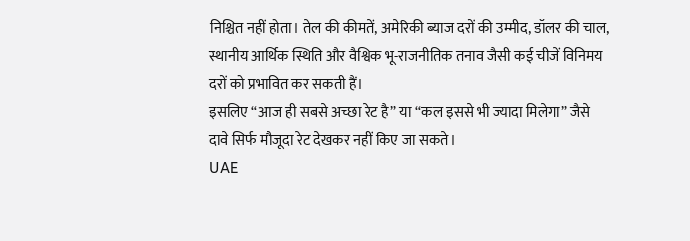निश्चित नहीं होता। तेल की कीमतें, अमेरिकी ब्याज दरों की उम्मीद, डॉलर की चाल, स्थानीय आर्थिक स्थिति और वैश्विक भू-राजनीतिक तनाव जैसी कई चीजें विनिमय दरों को प्रभावित कर सकती हैं।
इसलिए “आज ही सबसे अच्छा रेट है” या “कल इससे भी ज्यादा मिलेगा” जैसे दावे सिर्फ मौजूदा रेट देखकर नहीं किए जा सकते।
UAE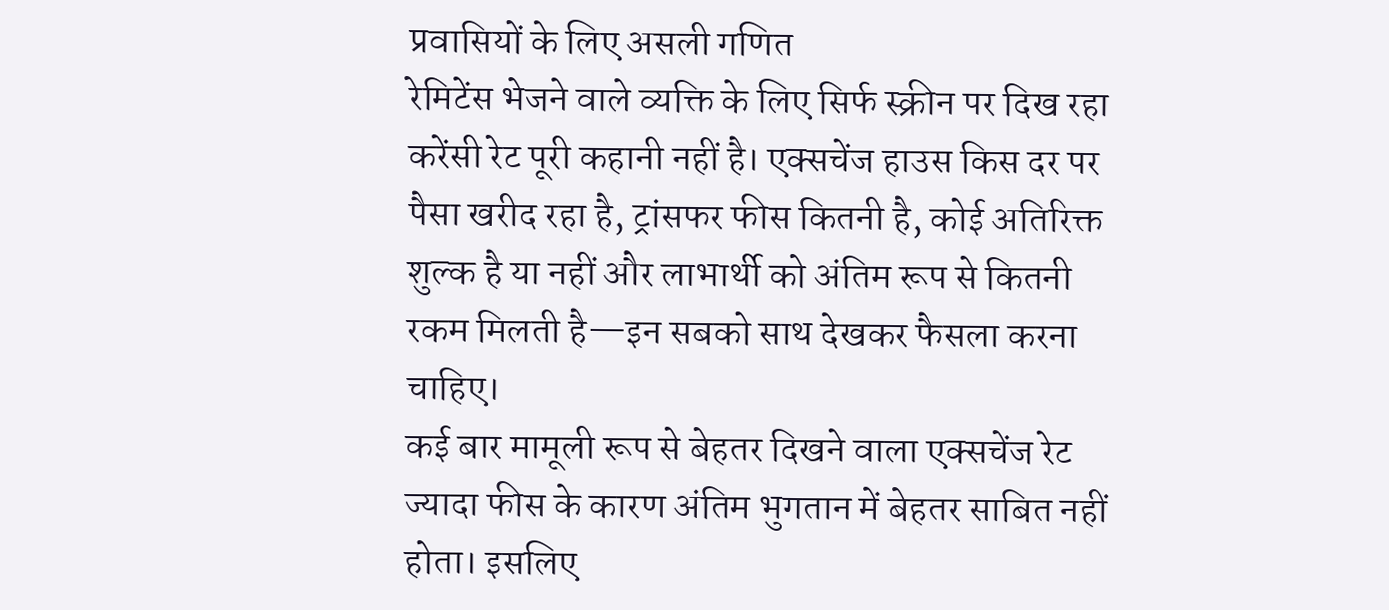प्रवासियों के लिए असली गणित
रेमिटेंस भेजने वाले व्यक्ति के लिए सिर्फ स्क्रीन पर दिख रहा करेंसी रेट पूरी कहानी नहीं है। एक्सचेंज हाउस किस दर पर पैसा खरीद रहा है, ट्रांसफर फीस कितनी है, कोई अतिरिक्त शुल्क है या नहीं और लाभार्थी को अंतिम रूप से कितनी रकम मिलती है—इन सबको साथ देखकर फैसला करना चाहिए।
कई बार मामूली रूप से बेहतर दिखने वाला एक्सचेंज रेट ज्यादा फीस के कारण अंतिम भुगतान में बेहतर साबित नहीं होता। इसलिए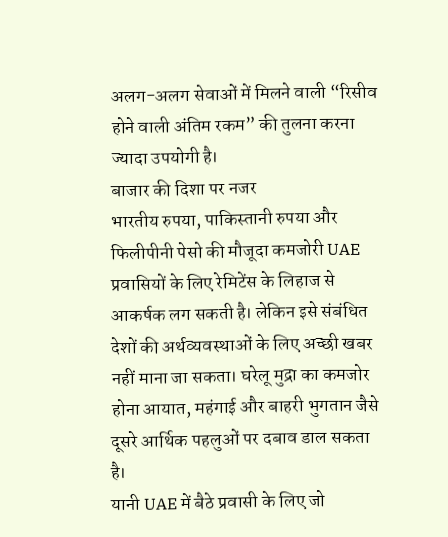अलग-अलग सेवाओं में मिलने वाली “रिसीव होने वाली अंतिम रकम” की तुलना करना ज्यादा उपयोगी है।
बाजार की दिशा पर नजर
भारतीय रुपया, पाकिस्तानी रुपया और फिलीपीनी पेसो की मौजूदा कमजोरी UAE प्रवासियों के लिए रेमिटेंस के लिहाज से आकर्षक लग सकती है। लेकिन इसे संबंधित देशों की अर्थव्यवस्थाओं के लिए अच्छी खबर नहीं माना जा सकता। घरेलू मुद्रा का कमजोर होना आयात, महंगाई और बाहरी भुगतान जैसे दूसरे आर्थिक पहलुओं पर दबाव डाल सकता है।
यानी UAE में बैठे प्रवासी के लिए जो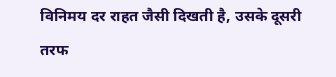विनिमय दर राहत जैसी दिखती है, उसके दूसरी तरफ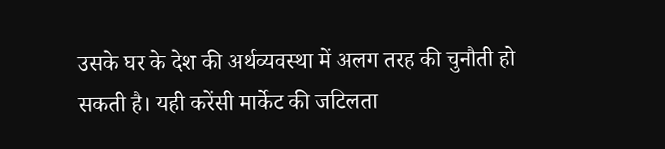उसके घर के देश की अर्थव्यवस्था में अलग तरह की चुनौती हो सकती है। यही करेंसी मार्केट की जटिलता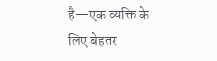है—एक व्यक्ति के लिए बेहतर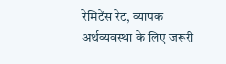रेमिटेंस रेट, व्यापक अर्थव्यवस्था के लिए जरूरी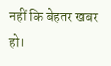नहीं कि बेहतर खबर हो।